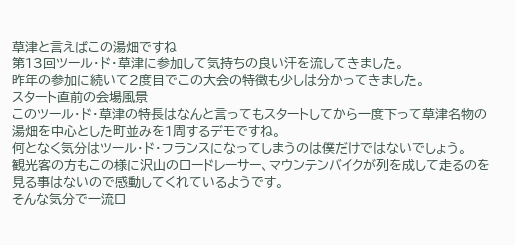草津と言えばこの湯畑ですね
第13回ツール・ド・草津に参加して気持ちの良い汗を流してきました。
昨年の参加に続いて2度目でこの大会の特徴も少しは分かってきました。
スタート直前の会場風景
このツール・ド・草津の特長はなんと言ってもスタートしてから一度下って草津名物の湯畑を中心とした町並みを1周するデモですね。
何となく気分はツール・ド・フランスになってしまうのは僕だけではないでしょう。
観光客の方もこの様に沢山のロードレーサー、マウンテンバイクが列を成して走るのを見る事はないので感動してくれているようです。
そんな気分で一流ロ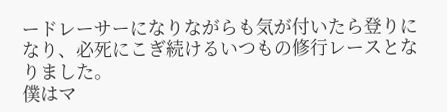ードレーサーになりながらも気が付いたら登りになり、必死にこぎ続けるいつもの修行レースとなりました。
僕はマ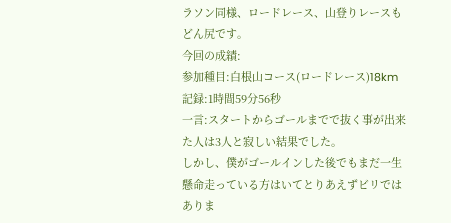ラソン同様、ロードレース、山登りレースもどん尻です。
今回の成績:
参加種目:白根山コース(ロードレース)18km
記録:1時間59分56秒
一言:スタートからゴールまでで抜く事が出来た人は3人と寂しい結果でした。
しかし、僕がゴールインした後でもまだ一生懸命走っている方はいてとりあえずビリではありま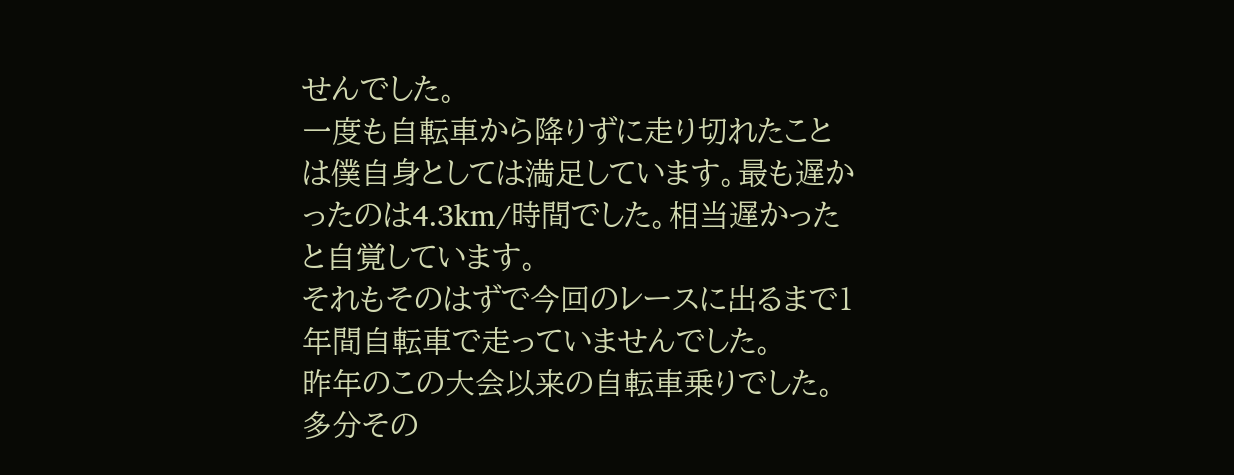せんでした。
一度も自転車から降りずに走り切れたことは僕自身としては満足しています。最も遅かったのは4.3km/時間でした。相当遅かったと自覚しています。
それもそのはずで今回のレースに出るまで1年間自転車で走っていませんでした。
昨年のこの大会以来の自転車乗りでした。
多分その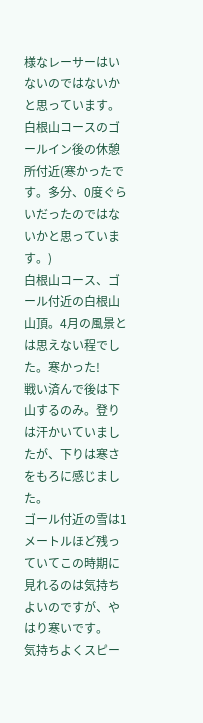様なレーサーはいないのではないかと思っています。
白根山コースのゴールイン後の休憩所付近(寒かったです。多分、0度ぐらいだったのではないかと思っています。)
白根山コース、ゴール付近の白根山山頂。4月の風景とは思えない程でした。寒かった!
戦い済んで後は下山するのみ。登りは汗かいていましたが、下りは寒さをもろに感じました。
ゴール付近の雪は1メートルほど残っていてこの時期に見れるのは気持ちよいのですが、やはり寒いです。
気持ちよくスピー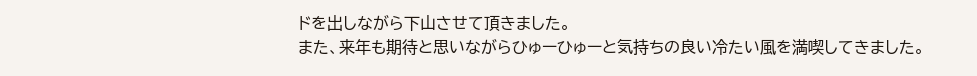ドを出しながら下山させて頂きました。
また、来年も期待と思いながらひゅーひゅーと気持ちの良い冷たい風を満喫してきました。